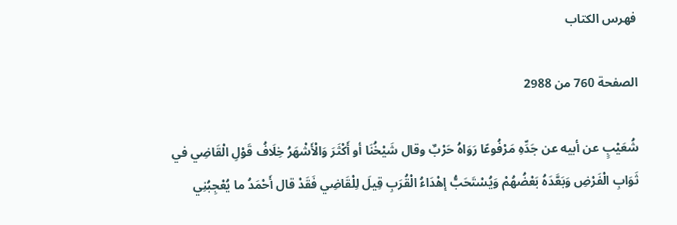فهرس الكتاب

الصفحة 760 من 2988

شُعَيْبٍ عن أبيه عن جَدِّهِ مَرْفُوعًا رَوَاهُ حَرْبٌ وقال شَيْخُنَا أو أَكْثَرَ وَالْأَشْهَرُ خِلَافُ قَوْلِ الْقَاضِي في ثَوَابِ الْفَرْضِ وَبَعَّدَهُ بَعْضُهُمْ وَيُسْتَحَبُّ إهْدَاءُ الْقُرَبِ قِيلَ لِلْقَاضِي فَقَدْ قال أَحْمَدُ ما يُعْجِبُنِي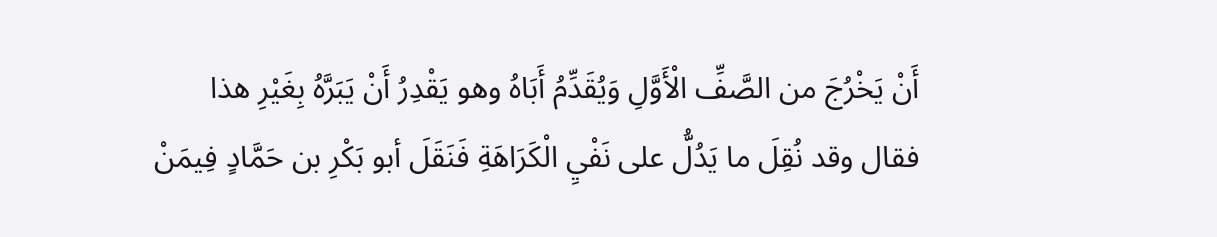أَنْ يَخْرُجَ من الصَّفِّ الْأَوَّلِ وَيُقَدِّمُ أَبَاهُ وهو يَقْدِرُ أَنْ يَبَرَّهُ بِغَيْرِ هذا فقال وقد نُقِلَ ما يَدُلُّ على نَفْيِ الْكَرَاهَةِ فَنَقَلَ أبو بَكْرِ بن حَمَّادٍ فِيمَنْ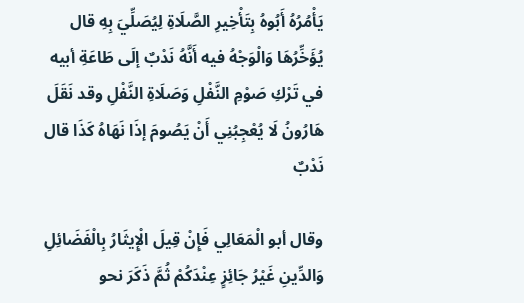يَأْمُرُهُ أَبُوهُ بِتَأْخِيرِ الصَّلَاةِ لِيُصَلِّيَ بِهِ قال يُؤَخِّرُهَا وَالْوَجْهُ فيه أَنَّهُ نَدْبٌ إلَى طَاعَةِ أبيه في تَرْكِ صَوْمِ النَّفْلِ وَصَلَاةِ النَّفْلِ وقد نَقَلَ هَارُونُ لَا يُعْجِبُنِي أَنْ يَصُومَ إذَا نَهَاهُ كَذَا قال نَدْبٌ

وقال أبو الْمَعَالِي فَإِنْ قِيلَ الْإِيثَارُ بِالْفَضَائِلِ وَالدِّينِ غَيْرُ جَائِزٍ عِنْدَكُمْ ثُمَّ ذَكَرَ نحو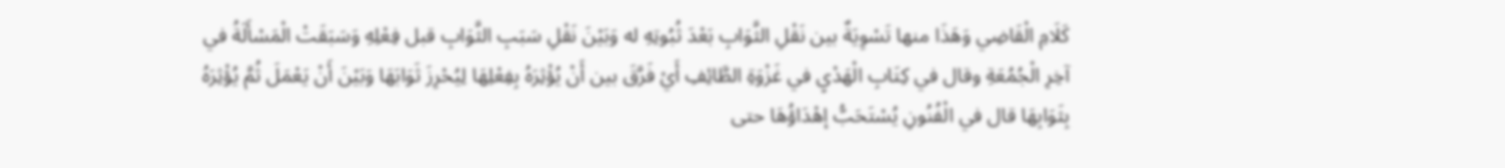كَلَامِ الْقَاضِي وَهَذَا منها تَسْوِيَةٌ بين نَقْلِ الثَّوَابِ بَعْدَ ثُبُوتِهِ له وَبَيْنَ نَقْلِ سَبَبِ الثَّوَابِ قبل فِعْلِهِ وَسَبَقَتْ الْمَسْأَلَةُ في آخِرِ الْجُمُعَةِ وقال في كِتَابِ الْهَدْيِ في غَزْوَةِ الطَّائِفِ أَيْ فَرَّقَ بين أَنْ يُؤْثِرَهُ بِفِعْلِهَا لِيُحْرِزَ ثَوَابَهَا وَبَيْنَ أَنْ يَعْمَلَ ثُمَّ يُؤْثِرَهُ بِثَوَابِهَا قال في الْفُنُونِ يُسْتَحَبُّ إهْدَاؤُهَا حتى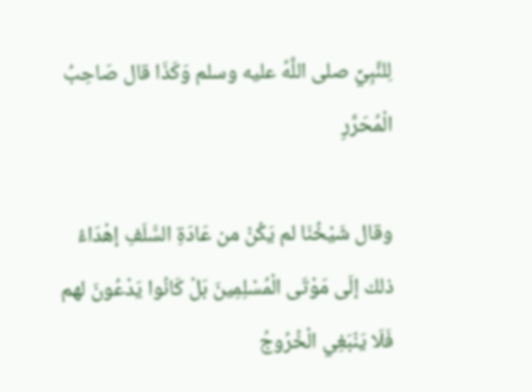لِلنَّبِيِّ صلى اللَّهُ عليه وسلم وَكَذَا قال صَاحِبُ الْمُحَرَّرِ

وقال شَيْخُنَا لم يَكُنْ من عَادَةِ السَّلَفِ إهْدَاءُ ذلك إلَى مَوْتَى الْمُسْلِمِينَ بَلْ كَانُوا يَدْعُونَ لهم فَلَا يَنْبَغِي الْخُرُوجُ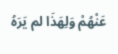عَنْهُمْ وَلِهَذَا لم يَرَهُ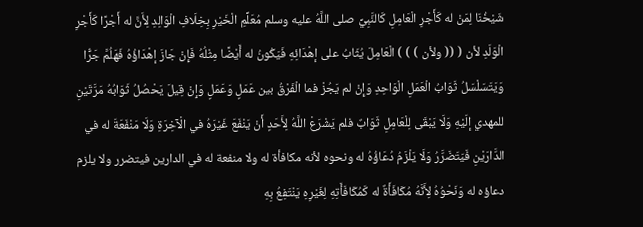شَيْخُنَا لِمَنْ له كَأَجْرِ الْعَامِلِ كَالنَّبِيِّ صلى اللَّهُ عليه وسلم مُعَلِّمِ الْخَيْرِ بِخِلَافِ الْوَالِدِ لِأَنَّ له أَجْرًا كَأَجْرِ الْوَلَدِ لأن ( (( ولأن ) ) ) الْعَامِلَ يُثَابُ على إهْدَائِهِ فَيَكُونُ له أَيْضًا مِثْلُهُ فَإِنْ جَازَ إهْدَاؤُهُ فَهَلُمَّ جَرًّا وَيَتَسَلْسَلُ ثَوَابُ الْعَمَلِ الْوَاحِدِ وَإِنْ لم يَجُزْ فما الْفَرْقُ بين عَمَلٍ وَعَمَلٍ وَإِنْ قِيلَ يَحْصُلُ ثَوَابُهُ مَرَّتَيْنِ للمهدي إلَيْهِ وَلَا يَبْقَى لِلْعَامِلِ ثَوَابٌ فلم يَشْرَعْ اللَّهُ لِأَحَدٍ أَنْ يَنْفَعَ غَيْرَهُ في الْآخِرَةِ وَلَا مَنْفَعَةَ له في الدَّارَيْنِ فَيَتَضَرَّرُ وَلَا يَلْزَمُ دُعَاؤُهُ له ونحوه لأنه مكافأة له ولا منفعة له في الدارين فيتضرر ولا يلزم دعاؤه له وَنَحْوُهُ لِأَنَّهُ مُكَافَأَةٌ له كَمُكَافَأَتِهِ لِغَيْرِهِ يَنْتَفِعُ بِهِ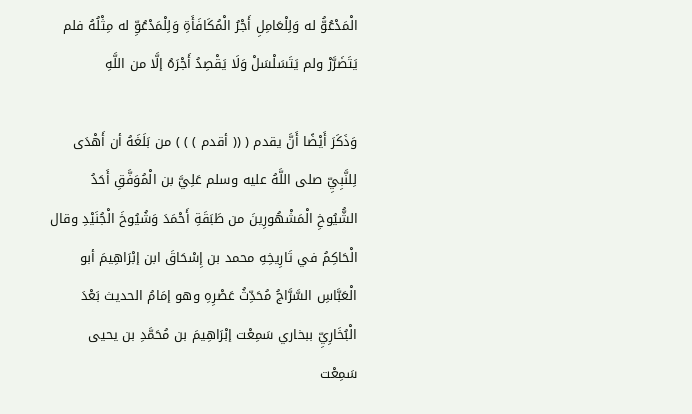الْمَدْعُوُّ له وَلِلْعَامِلِ أَجْرُ الْمُكَافَأَةِ وَلِلْمَدْعُوِّ له مِثْلُهُ فلم يَتَضَرَّرْ ولم يَتَسَلْسَلْ وَلَا يَقْصِدُ أَجْرَهُ إلَّا من اللَّهِ

وَذَكَرَ أَيْضًا أَنَّ يقدم ( (( أقدم ) ) ) من بَلَغَهُ أن أَهْدَى لِلنَّبِيِّ صلى اللَّهُ عليه وسلم عَلِيَّ بن الْمُوَفَّقِ أَحَدُ الشُّيُوخِ الْمَشْهُورِينَ من طَبَقَةِ أَحْمَدَ وَشُيُوخَ الْجُنَيْدِ وقال الْحَاكِمُ في تَارِيخِهِ محمد بن إِسْحَاقَ ابن إبْرَاهِيمَ أبو الْعَبَّاسِ السَّرَّاجُ مُحَدِّثُ عَصْرِهِ وهو إمَامُ الحديث بَعْدَ الْبُخَارِيِّ ببخاري سَمِعْت إبْرَاهِيمَ بن مُحَمَّدِ بن يحيى سَمِعْت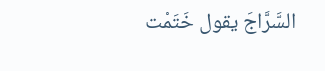السَّرَّاجَ يقول خَتَمْت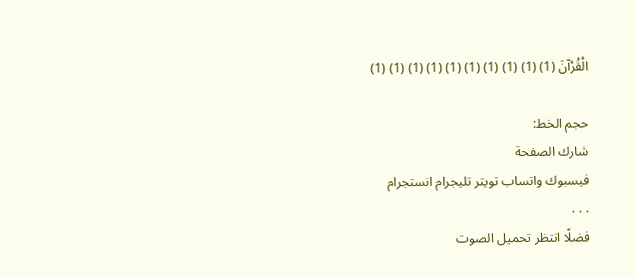الْقُرْآنَ (1) (1) (1) (1) (1) (1) (1) (1) (1) (1)

حجم الخط:
شارك الصفحة
فيسبوك واتساب تويتر تليجرام انستجرام
. . .
فضلًا انتظر تحميل الصوت